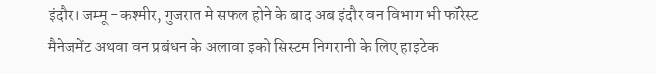इंदौर। जम्मू -कश्मीर, गुजरात मे सफल होने के बाद अब इंदौर वन विभाग भी फॉरेस्ट मैनेजमेंट अथवा वन प्रबंधन के अलावा इको सिस्टम निगरानी के लिए हाइटेक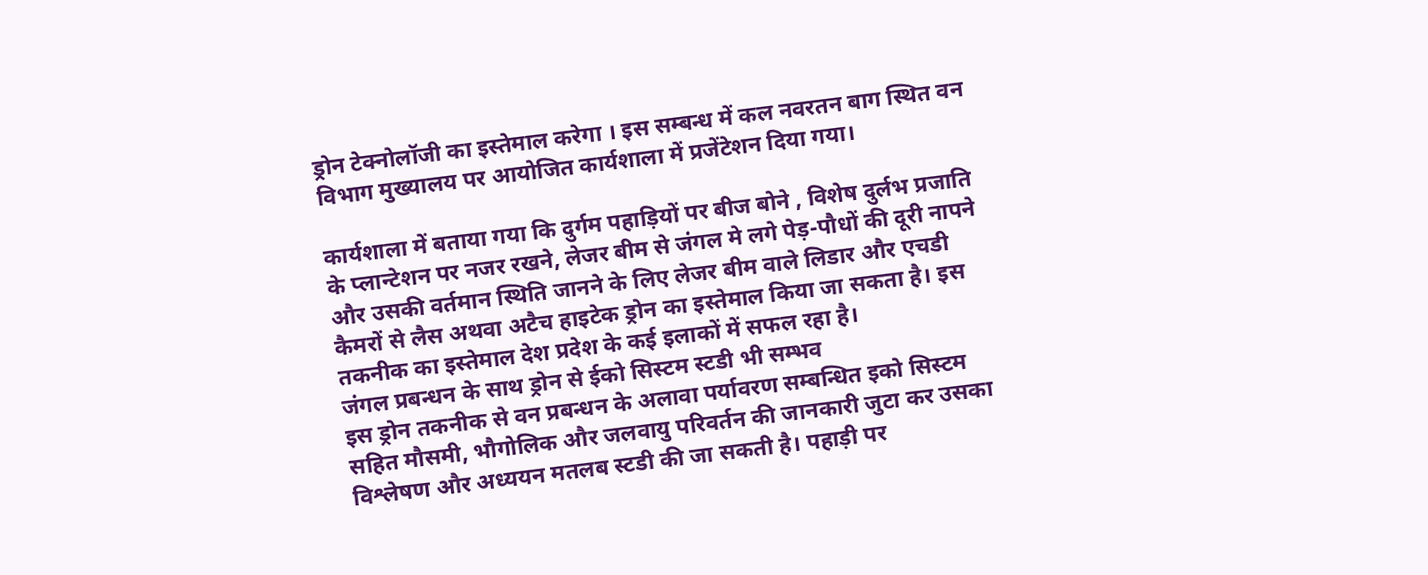ड्रोन टेक्नोलॉजी का इस्तेमाल करेगा । इस सम्बन्ध में कल नवरतन बाग स्थित वन विभाग मुख्यालय पर आयोजित कार्यशाला में प्रजेंटेशन दिया गया।

कार्यशाला में बताया गया कि दुर्गम पहाड़ियों पर बीज बोने , विशेष दुर्लभ प्रजाति के प्लान्टेशन पर नजर रखने, लेजर बीम से जंगल मे लगे पेड़-पौधों की दूरी नापने और उसकी वर्तमान स्थिति जानने के लिए लेजर बीम वाले लिडार और एचडी कैमरों से लैस अथवा अटैच हाइटेक ड्रोन का इस्तेमाल किया जा सकता है। इस तकनीक का इस्तेमाल देश प्रदेश के कई इलाकों में सफल रहा है।
जंगल प्रबन्धन के साथ ड्रोन से ईको सिस्टम स्टडी भी सम्भव
इस ड्रोन तकनीक से वन प्रबन्धन के अलावा पर्यावरण सम्बन्धित इको सिस्टम सहित मौसमी, भौगोलिक और जलवायु परिवर्तन की जानकारी जुटा कर उसका विश्लेषण और अध्ययन मतलब स्टडी की जा सकती है। पहाड़ी पर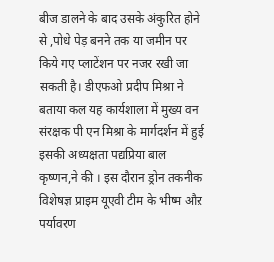बीज डालने के बाद उसके अंकुरित होने से ,पोधे पेड़ बनने तक या जमीन पर किये गए प्लाटेंशन पर नजर रखी जा सकती है। डीएफओ प्रदीप मिश्रा ने बताया कल यह कार्यशाला में मुख्य वन संरक्षक पी एन मिश्रा के मार्गदर्शन में हुई इसकी अध्यक्षता पद्यप्रिया बाल कृष्णन,ने की । इस दौरान ड्रोन तकनीक विशेषज्ञ प्राइम यूएवी टीम के भीष्म औऱ पर्यावरण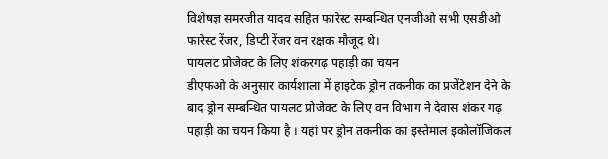विशेषज्ञ समरजीत यादव सहित फारेस्ट सम्बन्धित एनजीओ सभी एसडीओ फारेस्ट रेंजर, डिप्टी रेंजर वन रक्षक मौजूद थे।
पायलट प्रोजेक्ट के लिए शंकरगढ़ पहाड़ी का चयन
डीएफओ के अनुसार कार्यशाला में हाइटेक ड्रोन तकनीक का प्रजेंटेशन देने के बाद ड्रोन सम्बन्धित पायलट प्रोजेक्ट के लिए वन विभाग ने देवास शंकर गढ़ पहाड़ी का चयन किया है । यहां पर ड्रोन तकनीक का इस्तेमाल इकोलॉजिकल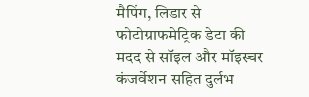मैपिंग, लिडार से फोटोग्राफमेट्रिक डेटा की मदद से सॉइल और मॉइस्चर कंजर्वेशन सहित दुर्लभ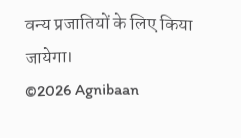वन्य प्रजातियों के लिए किया जायेगा।
©2026 Agnibaan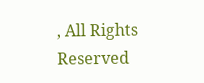, All Rights Reserved